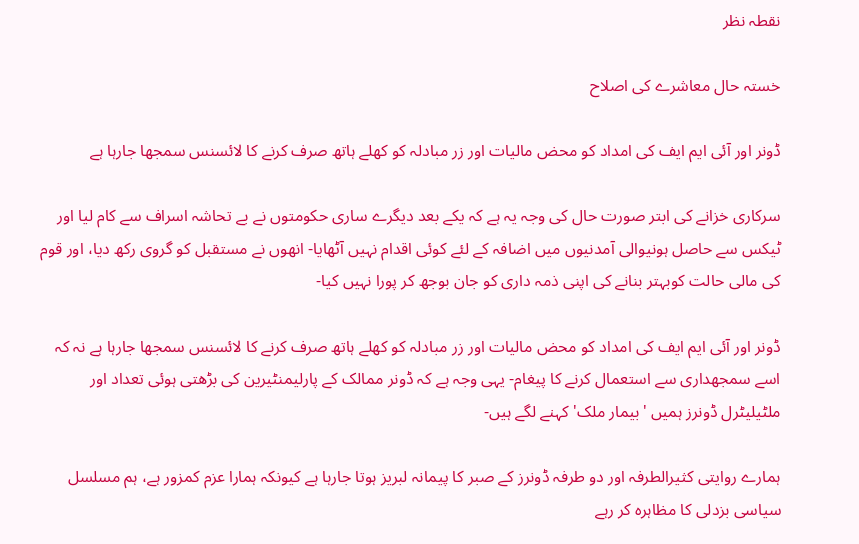نقطہ نظر

خستہ حال معاشرے کی اصلاح

ڈونر اور آئی ایم ایف کی امداد کو محض مالیات اور زر مبادلہ کو کھلے ہاتھ صرف کرنے کا لائسنس سمجھا جارہا ہے

سرکاری خزانے کی ابتر صورت حال کی وجہ یہ ہے کہ یکے بعد دیگرے ساری حکومتوں نے بے تحاشہ اسراف سے کام لیا اور ٹیکس سے حاصل ہونیوالی آمدنیوں میں اضافہ کے لئے کوئی اقدام نہیں آٹھایا- انھوں نے مستقبل کو گروی رکھ دیا، اور قوم کی مالی حالت کوبہتر بنانے کی اپنی ذمہ داری کو جان بوجھ کر پورا نہیں کیا-

ڈونر اور آئی ایم ایف کی امداد کو محض مالیات اور زر مبادلہ کو کھلے ہاتھ صرف کرنے کا لائسنس سمجھا جارہا ہے نہ کہ اسے سمجھداری سے استعمال کرنے کا پیغام- یہی وجہ ہے کہ ڈونر ممالک کے پارلیمنٹیرین کی بڑھتی ہوئی تعداد اور ملٹیلیٹرل ڈونرز ہمیں 'بیمار ملک' کہنے لگے ہیں-

ہمارے روایتی کثیرالطرفہ اور دو طرفہ ڈونرز کے صبر کا پیمانہ لبریز ہوتا جارہا ہے کیونکہ ہمارا عزم کمزور ہے، ہم مسلسل سیاسی بزدلی کا مظاہرہ کر رہے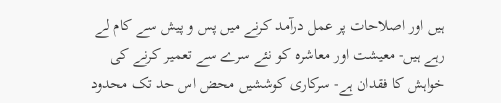ہیں اور اصلاحات پر عمل درآمد کرنے میں پس و پیش سے کام لے رہے ہیں- معیشت اور معاشرہ کو نئے سرے سے تعمیر کرنے کی خواہش کا فقدان ہے- سرکاری کوششیں محض اس حد تک محدود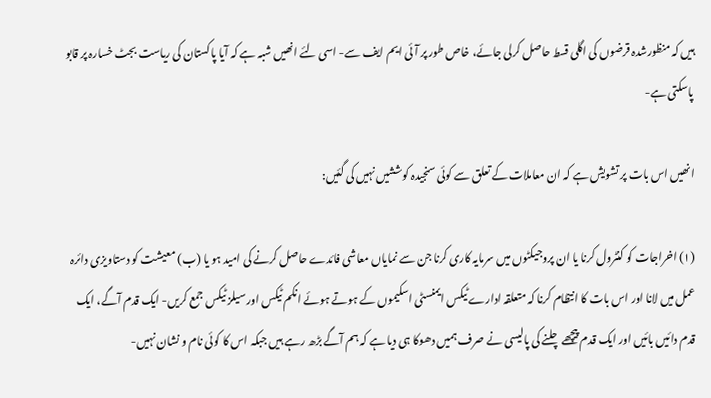ہیں کہ منظورشدہ قرضوں کی اگلی قسط حاصل کرلی جائے، خاص طور پر آئی ایم ایف سے- اسی لئے انھیں شبہ ہے کہ آیا پاکستان کی ریاست بجٹ خسارہ پر قابو پاسکتی ہے-

انھیں اس بات پر تشویش ہے کہ ان معاملات کے تعلق سے کوئی سنجیدہ کوششیں نہیں کی گئیں:

(۱) اخراجات کو کنٹرول کرنا یا ان پروجیکٹوں میں سرمایہ کاری کرنا جن سے نمایاں معاشی فائدے حاصل کرنے کی امید ہو یا (ب) معیشت کو دستاویزی دائرہ عمل میں لانا اور اس بات کا انتظام کرنا کہ متعلقہ ادارے ٹیکس ایمنسٹی اسکیموں کے ہوتے ہوئے انکم ٹیکس اور سیلز ٹیکس جمع کریں- ایک قدم آگے، ایک قدم دائیں بائیں اور ایک قدم پیچھے چلنے کی پالیسی نے صرف ہمیں دھوکا ہی دیا ہے کہ ہم آگے بڑھ رہے ہیں جبکہ اس کا کوئی نام و نشان نہیں-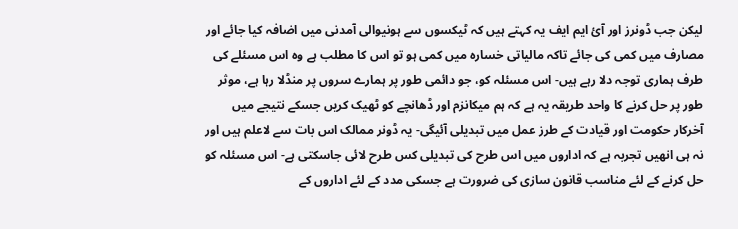لیکن جب ڈونرز اور آئ ایم ایف یہ کہتے ہیں کہ ٹیکسوں سے ہونیوالی آمدنی میں اضافہ کیا جائے اور مصارف میں کمی کی جائے تاکہ مالیاتی خسارہ میں کمی ہو تو اس کا مطلب ہے وہ اس مسئلے کی طرف ہماری توجہ دلا رہے ہیں- اس مسئلہ کو، جو دائمی طور پر ہمارے سروں پر منڈلا رہا ہے، موثر طور پر حل کرنے کا واحد طریقہ یہ ہے کہ ہم میکانزم اور ڈھانچے کو ٹھیک کریں جسکے نتیجے میں آخرکار حکومت اور قیادت کے طرز عمل میں تبدیلی آئیگی- یہ ڈونر ممالک اس بات سے لاعلم ہیں اور نہ ہی انھیں تجربہ ہے کہ اداروں میں اس طرح کی تبدیلی کس طرح لائی جاسکتی ہے- اس مسئلہ کو حل کرنے کے لئے مناسب قانون سازی کی ضرورت ہے جسکی مدد کے لئے اداروں کے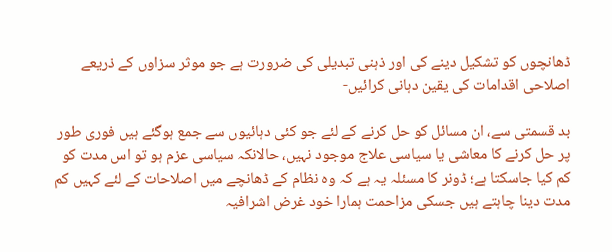ڈھانچوں کو تشکیل دینے کی اور ذہنی تبدیلی کی ضرورت ہے جو موثر سزاوں کے ذریعے اصلاحی اقدامات کی یقین دہانی کرائیں-

بد قسمتی سے، ان مسائل کو حل کرنے کے لئے جو کئی دہائیوں سے جمع ہوگئے ہیں فوری طور پر حل کرنے کا معاشی یا سیاسی علاج موجود نہیں، حالانکہ سیاسی عزم ہو تو اس مدت کو کم کیا جاسکتا ہے؛ ڈونر کا مسئلہ یہ ہے کہ وہ نظام کے ڈھانچے میں اصلاحات کے لئے کہیں کم مدت دینا چاہتے ہیں جسکی مزاحمت ہمارا خود غرض اشرافیہ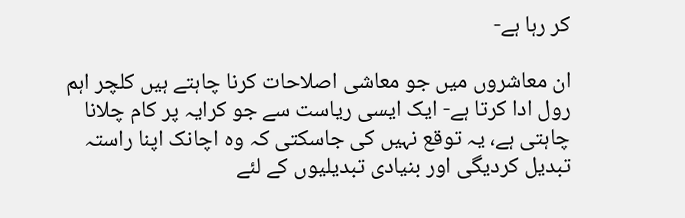کر رہا ہے-

ان معاشروں میں جو معاشی اصلاحات کرنا چاہتے ہیں کلچر اہم رول ادا کرتا ہے- ایک ایسی ریاست سے جو کرایہ پر کام چلانا چاہتی ہے، یہ توقع نہیں کی جاسکتی کہ وہ اچانک اپنا راستہ تبدیل کردیگی اور بنیادی تبدیلیوں کے لئے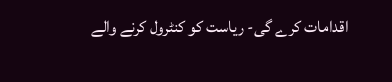اقدامات کرے گی- ریاست کو کنٹرول کرنے والے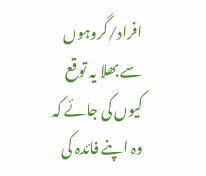افراد/گروہوں سے بھلا یہ توقع کیوں کی جائے کہ وہ اپنے فائدہ کی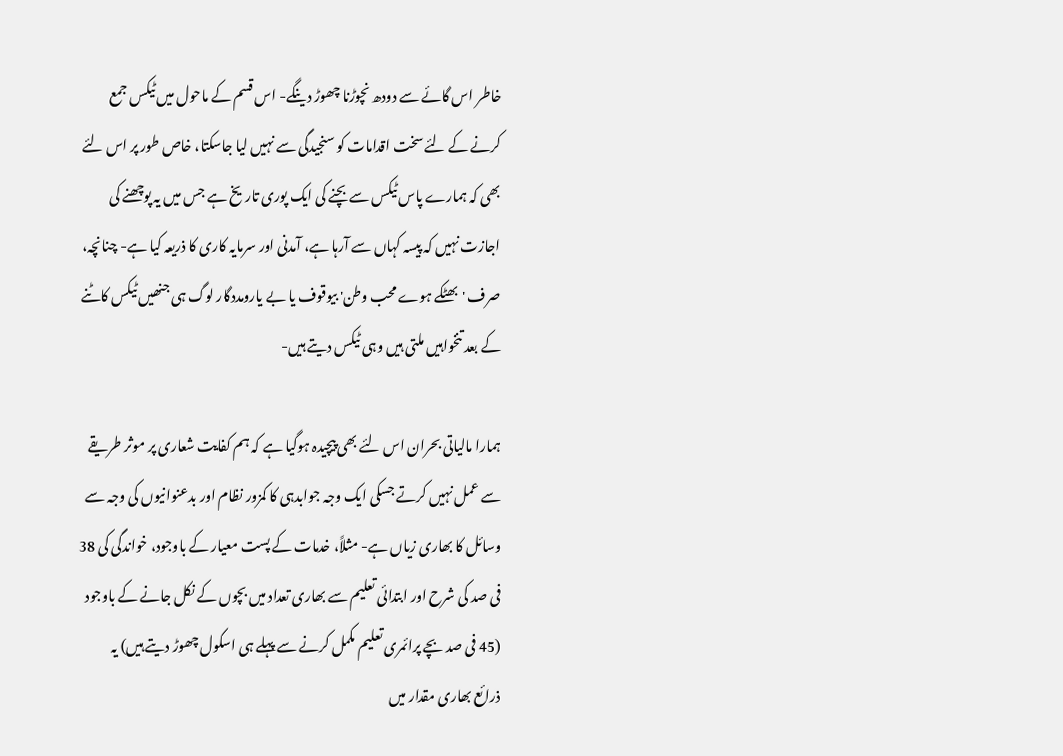خاطر اس گائے سے دودھ نچوڑنا چھوڑ دینگے- اس قسم کے ماحول میں ٹیکس جمع کرنے کے لئے سخت اقدامات کو سنجیدگی سے نہیں لیا جاسکتا، خاص طور پر اس لئے بھی کہ ہمارے پاس ٹیکس سے بچنے کی ایک پوری تاریخ ہے جس میں یہ پوچھنے کی اجازت نہیں کہ پیسہ کہاں سے آرہا ہے، آمدنی اور سرمایہ کاری کا ذریعہ کیا ہے- چنانچہ، صرف 'بھٹکے ہوے محب وطن' بیوقوف یا بے یارومددگار لوگ ہی جنھیں ٹیکس کاٹنے کے بعد تنخواہیں ملتی ہیں وہی ٹیکس دیتے ہیں-

ہمارا مالیاتی بحران اس لئے بھی پیچیدہ ہوگیا ہے کہ ہم کفایت شعاری پر موثر طریقے سے عمل نہیں کرتے جسکی ایک وجہ جوابدہی کا کمزور نظام اور بدعنوانیوں کی وجہ سے وسائل کا بھاری زیاں ہے- مثلاً، خدمات کے پست معیار کے باوجود، خواندگی کی 38 فی صد کی شرح اور ابتدائی تعلیم سے بھاری تعداد میں بچوں کے نکل جانے کے باوجود (45 فی صد بچے پرائمری تعلیم مکمل کرنے سے پہلے ہی اسکول چھوڑ دیتے ہیں) یہ ذرائع بھاری مقدار میں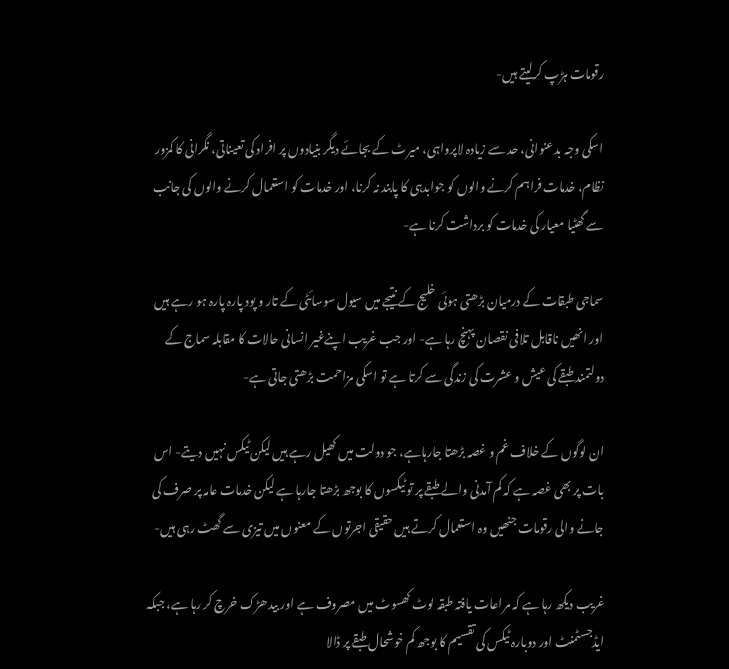رقومات ہڑپ کرلیتے ہیں-

اسکی وجہ بدعنوانی، حد سے زیادہ لاپرواہی، میرٹ کے بجائے دیگر بنیادوں پر افراد کی تعیناتی، نگرانی کا کمزور نظام، خدمات فراہم کرنے والوں کو جوابدہی کا پابند نہ کرنا، اور خدمات کو استعمال کرنے والوں کی جانب سے گھٹیا معیار کی خدمات کو برداشت کرنا ہے-

سماجی طبقات کے درمیان بڑھتی ہوئی خلیج کے نتیجے میں سیول سوسائٹی کے تار و پود پارہ پارہ ہو رہے ہیں اور انھیں ناقابل تلافی نقصان پہنچ رہا ہے- اور جب غریب اپنےغیر انسانی حالات کا مقابلہ سماج کے دولتمند طبقے کی عیش و عشرت کی زندگی سے کرتا ہے تو اسکی مزاحمت بڑھتی جاتی ہے-

ان لوگوں کے خلاف غم و غصہ بڑھتا جارہاہے، جو دولت میں کھیل رہے ہیں لیکن ٹیکس نہیں دیتے- اس بات پر بھی غصہ ہے کہ کم آمدنی والے طبقے پر تو ٹیکسوں کا بوجھ بڑھتا جارہا ہے لیکن خدمات عامہ پر صرف کی جانے والی رقومات جنھیں وہ استعمال کرتے ہیں حقیقی اجرتوں کے معنوں میں تیزی سے گھٹ رہی ہیں-

غریب دیکھ رہا ہے کہ مراعات یافتہ طبقہ لوٹ کھسوٹ میں مصروف ہے اور بیدھڑک خرچ کر رہا ہے، جبکہ ایڈجسٹمنٹ اور دوبارہ ٹیکس کی تقسیم کا بوجھ کم خوشحال طبقے پر ڈالا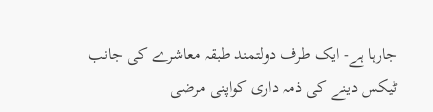جارہا ہے- ایک طرف دولتمند طبقہ معاشرے کی جانب ٹیکس دینے کی ذمہ داری کواپنی مرضی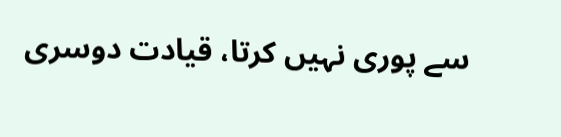سے پوری نہیں کرتا، قیادت دوسری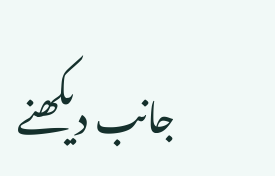جانب دیکھنے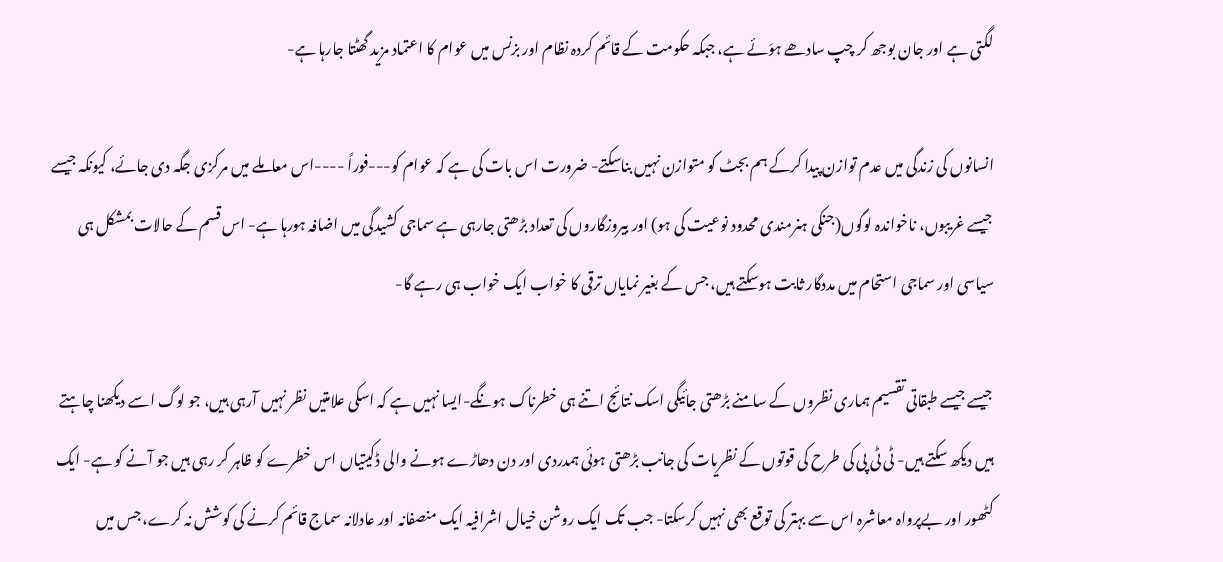لگتی ہے اور جان بوجھ کر چپ سادھے ہوَئے ہے، جبکہ حکومت کے قائم کردہ نظام اور بزنس میں عوام کا اعتماد مزید گھٹتا جارہا ہے-

انسانوں کی زندگی میں عدم توازن پیدا کرکے ہم بجٹ کو متوازن نہیں بناسکتے- ضرورت اس بات کی ہے کہ عوام کو---فوراً ----اس معاملے میں مرکزی جگہ دی جائے، کیونکہ جیسے جیسے غریبوں، ناخواندہ لوگوں(جنکی ہنرمندی محدود نوعیت کی ہو) اور بیروزگاروں کی تعداد بڑھتی جارہی ہے سماجی کشیدگی میں اضافہ ہورہا ہے- اس قسم کے حالات بمشکل ہی سیاسی اور سماجی استحام میں مددگار ثابت ہوسکتے ہیں، جس کے بغیر نمایاں ترقی کا خواب ایک خواب ہی رہے گا-

جیسے جیسے طبقاتی تقسیم ہماری نظروں کے سامنے بڑھتی جائیگی اسک نتائج اتنے ہی خطرناک ہونگے-ایسا نہیں ہے کہ اسکی علامتیں نظر نہیں آرہی ہیں، جو لوگ اسے دیکھنا چاہتے ہیں دیکھ سکتے ہیں- ٹی ٹی پی کی طرح کی قوتوں کے نظریات کی جانب بڑھتی ہوئی ہمدردی اور دن دھاڑے ہونے والی ڈکیتیاں اس خطرے کو ظاہر کر رہی ہیں جو آنے کو ہے- ایک کٹھور اور بےپرواہ معاشرہ اس سے بہتر کی توقع بھی نہیں کرسکتا- جب تک ایک روشن خیال اشرافیہ ایک منصفانہ اور عادلانہ سماج قائم کرنے کی کوشش نہ کرے، جس میں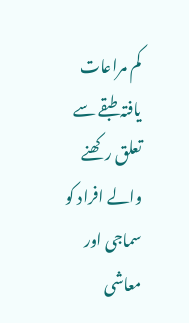کم مراعات یافتہ طبقے سے تعلق رکھنے والے افراد کو سماجی اور معاشی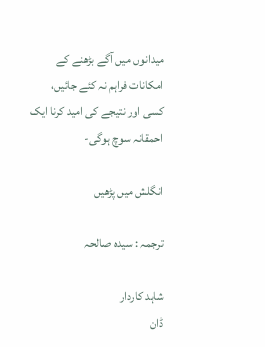میدانوں میں آگے بڑھنے کے امکانات فراہم نہ کئے جائیں، کسی اور نتیجے کی امید کرنا ایک احمقانہ سوچ ہوگی-

انگلش میں پڑھیں

ترجمہ : سیدہ صالحہ

شاہد کاردار
ڈان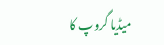میڈیا گروپ کا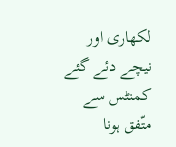لکھاری اور نیچے دئے گئے کمنٹس سے متّفق ہونا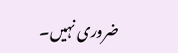ضروری نہیں۔